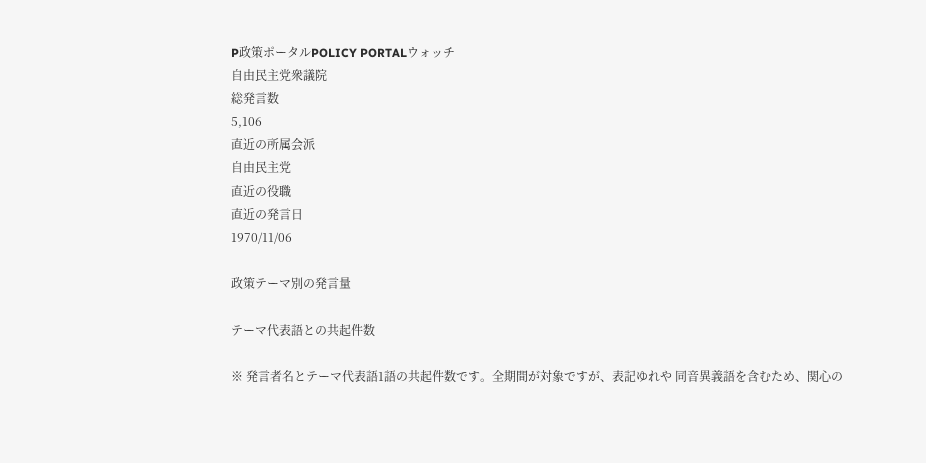P政策ポータルPOLICY PORTALウォッチ
自由民主党衆議院
総発言数
5,106
直近の所属会派
自由民主党
直近の役職
直近の発言日
1970/11/06

政策テーマ別の発言量

テーマ代表語との共起件数

※ 発言者名とテーマ代表語1語の共起件数です。全期間が対象ですが、表記ゆれや 同音異義語を含むため、関心の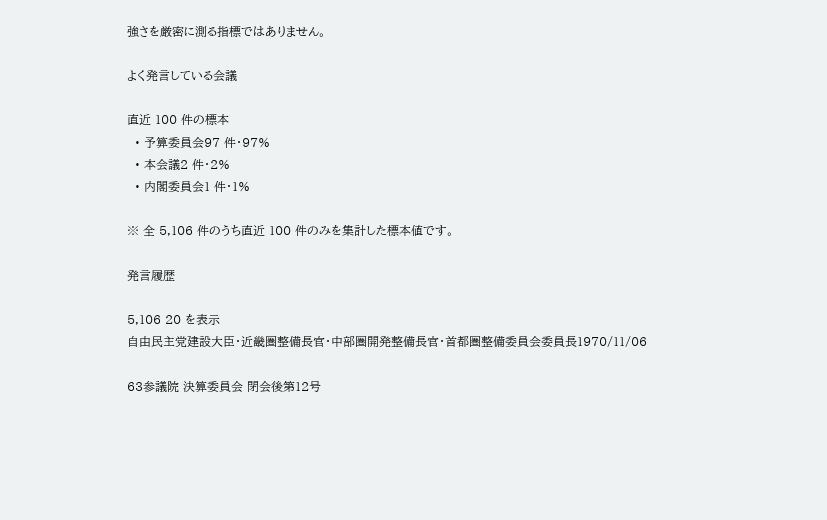強さを厳密に測る指標ではありません。

よく発言している会議

直近 100 件の標本
  • 予算委員会97 件・97%
  • 本会議2 件・2%
  • 内閣委員会1 件・1%

※ 全 5,106 件のうち直近 100 件のみを集計した標本値です。

発言履歴

5,106 20 を表示
自由民主党建設大臣・近畿圏整備長官・中部圏開発整備長官・首都圏整備委員会委員長1970/11/06

63参議院 決算委員会 閉会後第12号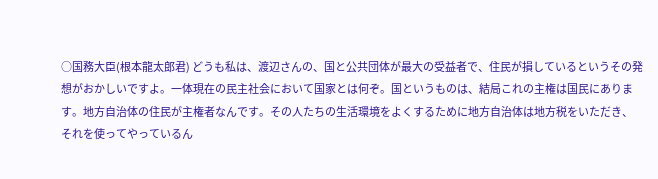○国務大臣(根本龍太郎君) どうも私は、渡辺さんの、国と公共団体が最大の受益者で、住民が損しているというその発想がおかしいですよ。一体現在の民主社会において国家とは何ぞ。国というものは、結局これの主権は国民にあります。地方自治体の住民が主権者なんです。その人たちの生活環境をよくするために地方自治体は地方税をいただき、それを使ってやっているん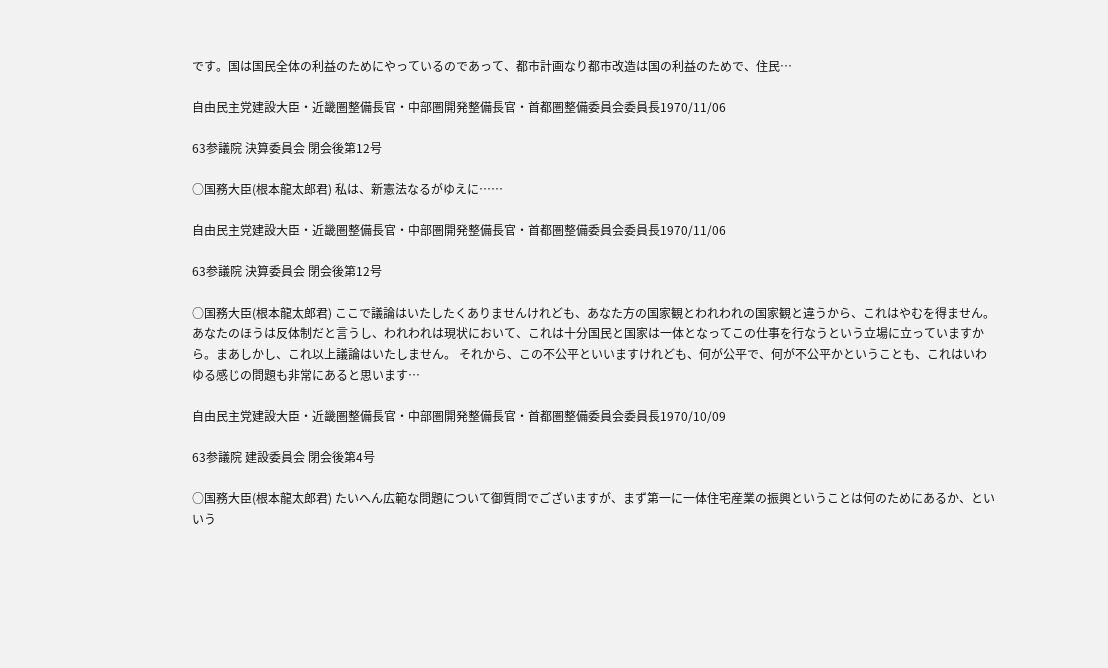です。国は国民全体の利益のためにやっているのであって、都市計画なり都市改造は国の利益のためで、住民…

自由民主党建設大臣・近畿圏整備長官・中部圏開発整備長官・首都圏整備委員会委員長1970/11/06

63参議院 決算委員会 閉会後第12号

○国務大臣(根本龍太郎君) 私は、新憲法なるがゆえに……

自由民主党建設大臣・近畿圏整備長官・中部圏開発整備長官・首都圏整備委員会委員長1970/11/06

63参議院 決算委員会 閉会後第12号

○国務大臣(根本龍太郎君) ここで議論はいたしたくありませんけれども、あなた方の国家観とわれわれの国家観と違うから、これはやむを得ません。あなたのほうは反体制だと言うし、われわれは現状において、これは十分国民と国家は一体となってこの仕事を行なうという立場に立っていますから。まあしかし、これ以上議論はいたしません。 それから、この不公平といいますけれども、何が公平で、何が不公平かということも、これはいわゆる感じの問題も非常にあると思います…

自由民主党建設大臣・近畿圏整備長官・中部圏開発整備長官・首都圏整備委員会委員長1970/10/09

63参議院 建設委員会 閉会後第4号

○国務大臣(根本龍太郎君) たいへん広範な問題について御質問でございますが、まず第一に一体住宅産業の振興ということは何のためにあるか、といいう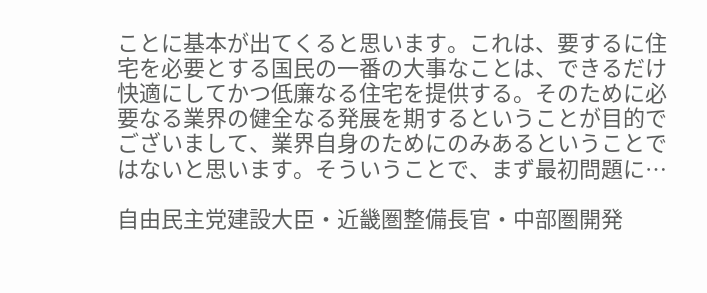ことに基本が出てくると思います。これは、要するに住宅を必要とする国民の一番の大事なことは、できるだけ快適にしてかつ低廉なる住宅を提供する。そのために必要なる業界の健全なる発展を期するということが目的でございまして、業界自身のためにのみあるということではないと思います。そういうことで、まず最初問題に…

自由民主党建設大臣・近畿圏整備長官・中部圏開発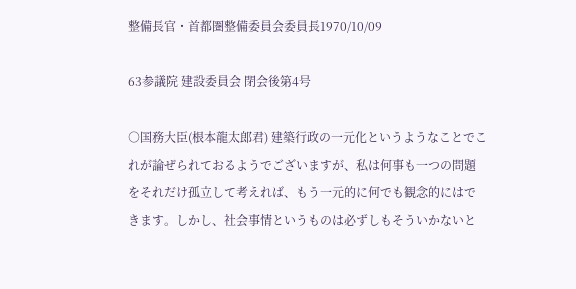整備長官・首都圏整備委員会委員長1970/10/09

63参議院 建設委員会 閉会後第4号

○国務大臣(根本龍太郎君) 建築行政の一元化というようなことでこれが論ぜられておるようでございますが、私は何事も一つの問題をそれだけ孤立して考えれば、もう一元的に何でも観念的にはできます。しかし、社会事情というものは必ずしもそういかないと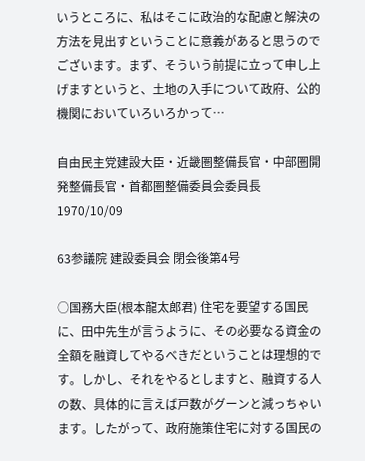いうところに、私はそこに政治的な配慮と解決の方法を見出すということに意義があると思うのでございます。まず、そういう前提に立って申し上げますというと、土地の入手について政府、公的機関においていろいろかって…

自由民主党建設大臣・近畿圏整備長官・中部圏開発整備長官・首都圏整備委員会委員長1970/10/09

63参議院 建設委員会 閉会後第4号

○国務大臣(根本龍太郎君) 住宅を要望する国民に、田中先生が言うように、その必要なる資金の全額を融資してやるべきだということは理想的です。しかし、それをやるとしますと、融資する人の数、具体的に言えば戸数がグーンと減っちゃいます。したがって、政府施策住宅に対する国民の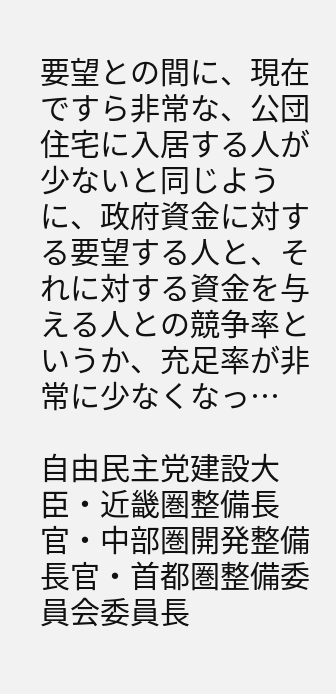要望との間に、現在ですら非常な、公団住宅に入居する人が少ないと同じように、政府資金に対する要望する人と、それに対する資金を与える人との競争率というか、充足率が非常に少なくなっ…

自由民主党建設大臣・近畿圏整備長官・中部圏開発整備長官・首都圏整備委員会委員長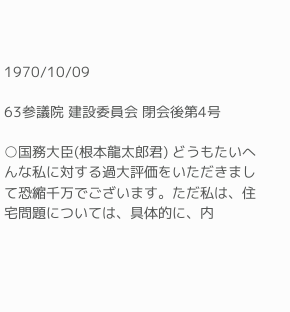1970/10/09

63参議院 建設委員会 閉会後第4号

○国務大臣(根本龍太郎君) どうもたいへんな私に対する過大評価をいただきまして恐縮千万でございます。ただ私は、住宅問題については、具体的に、内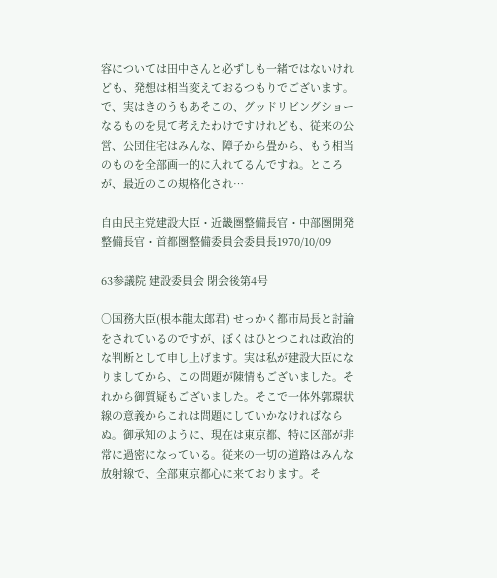容については田中さんと必ずしも一緒ではないけれども、発想は相当変えておるつもりでございます。で、実はきのうもあそこの、グッドリビングショーなるものを見て考えたわけですけれども、従来の公営、公団住宅はみんな、障子から畳から、もう相当のものを全部画一的に入れてるんですね。ところが、最近のこの規格化され…

自由民主党建設大臣・近畿圏整備長官・中部圏開発整備長官・首都圏整備委員会委員長1970/10/09

63参議院 建設委員会 閉会後第4号

○国務大臣(根本龍太郎君) せっかく都市局長と討論をされているのですが、ぼくはひとつこれは政治的な判断として申し上げます。実は私が建設大臣になりましてから、この問題が陳情もございました。それから御質疑もございました。そこで一体外郭環状線の意義からこれは問題にしていかなければならぬ。御承知のように、現在は東京都、特に区部が非常に過密になっている。従来の一切の道路はみんな放射線で、全部東京都心に来ております。そ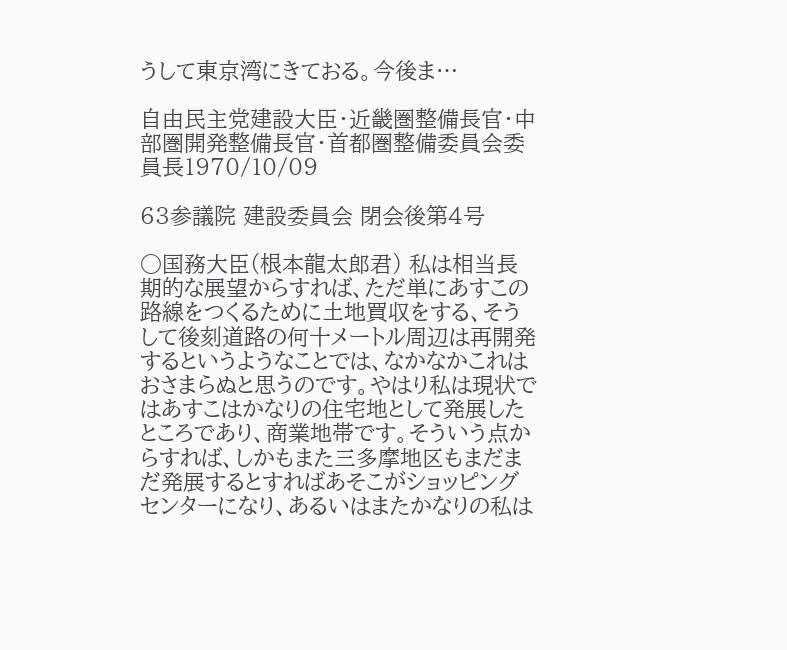うして東京湾にきておる。今後ま…

自由民主党建設大臣・近畿圏整備長官・中部圏開発整備長官・首都圏整備委員会委員長1970/10/09

63参議院 建設委員会 閉会後第4号

○国務大臣(根本龍太郎君) 私は相当長期的な展望からすれば、ただ単にあすこの路線をつくるために土地買収をする、そうして後刻道路の何十メートル周辺は再開発するというようなことでは、なかなかこれはおさまらぬと思うのです。やはり私は現状ではあすこはかなりの住宅地として発展したところであり、商業地帯です。そういう点からすれば、しかもまた三多摩地区もまだまだ発展するとすればあそこがショッピングセンターになり、あるいはまたかなりの私は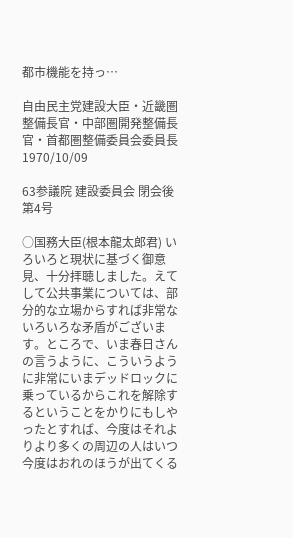都市機能を持っ…

自由民主党建設大臣・近畿圏整備長官・中部圏開発整備長官・首都圏整備委員会委員長1970/10/09

63参議院 建設委員会 閉会後第4号

○国務大臣(根本龍太郎君) いろいろと現状に基づく御意見、十分拝聴しました。えてして公共事業については、部分的な立場からすれば非常ないろいろな矛盾がございます。ところで、いま春日さんの言うように、こういうように非常にいまデッドロックに乗っているからこれを解除するということをかりにもしやったとすれば、今度はそれよりより多くの周辺の人はいつ今度はおれのほうが出てくる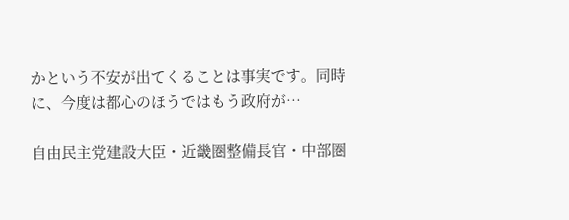かという不安が出てくることは事実です。同時に、今度は都心のほうではもう政府が…

自由民主党建設大臣・近畿圏整備長官・中部圏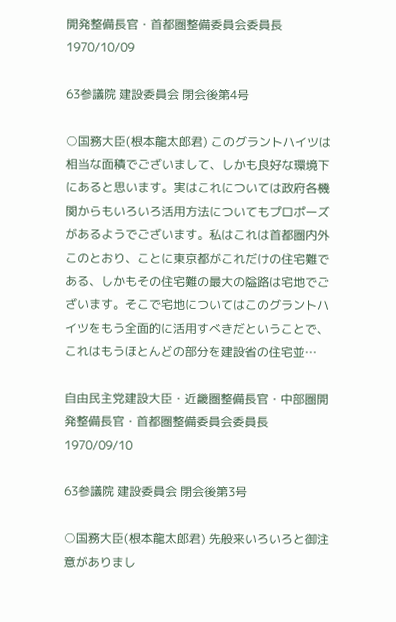開発整備長官・首都圏整備委員会委員長1970/10/09

63参議院 建設委員会 閉会後第4号

○国務大臣(根本龍太郎君) このグラントハイツは相当な面積でございまして、しかも良好な環境下にあると思います。実はこれについては政府各機関からもいろいろ活用方法についてもプロポーズがあるようでございます。私はこれは首都圏内外このとおり、ことに東京都がこれだけの住宅難である、しかもその住宅難の最大の隘路は宅地でございます。そこで宅地についてはこのグラントハイツをもう全面的に活用すべきだということで、これはもうほとんどの部分を建設省の住宅並…

自由民主党建設大臣・近畿圏整備長官・中部圏開発整備長官・首都圏整備委員会委員長1970/09/10

63参議院 建設委員会 閉会後第3号

○国務大臣(根本龍太郎君) 先般来いろいろと御注意がありまし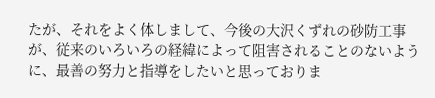たが、それをよく体しまして、今後の大沢くずれの砂防工事が、従来のいろいろの経緯によって阻害されることのないように、最善の努力と指導をしたいと思っておりま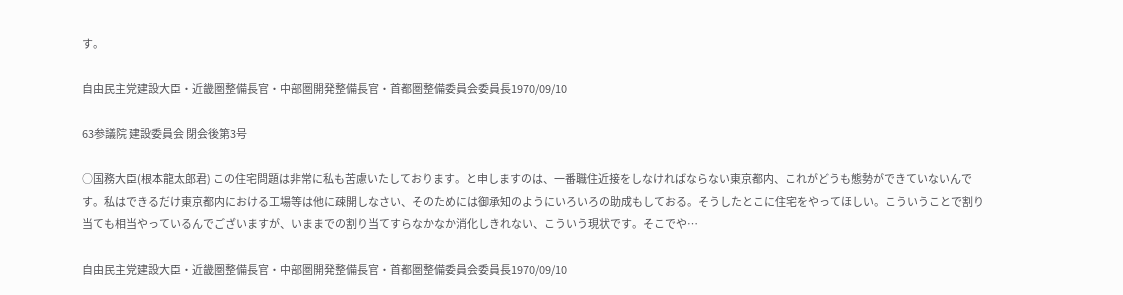す。

自由民主党建設大臣・近畿圏整備長官・中部圏開発整備長官・首都圏整備委員会委員長1970/09/10

63参議院 建設委員会 閉会後第3号

○国務大臣(根本龍太郎君) この住宅問題は非常に私も苦慮いたしております。と申しますのは、一番職住近接をしなければならない東京都内、これがどうも態勢ができていないんです。私はできるだけ東京都内における工場等は他に疎開しなさい、そのためには御承知のようにいろいろの助成もしておる。そうしたとこに住宅をやってほしい。こういうことで割り当ても相当やっているんでございますが、いままでの割り当てすらなかなか消化しきれない、こういう現状です。そこでや…

自由民主党建設大臣・近畿圏整備長官・中部圏開発整備長官・首都圏整備委員会委員長1970/09/10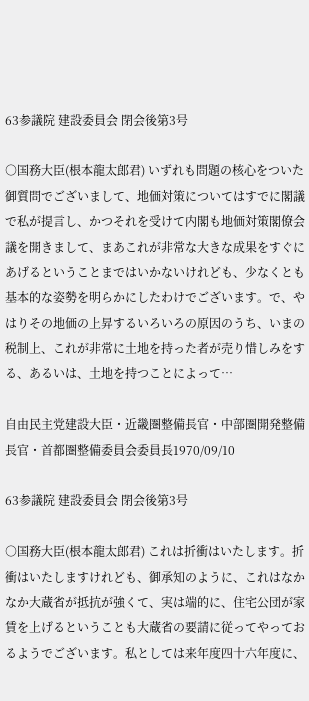63参議院 建設委員会 閉会後第3号

○国務大臣(根本龍太郎君) いずれも問題の核心をついた御質問でございまして、地価対策についてはすでに閣議で私が提言し、かつそれを受けて内閣も地価対策閣僚会議を開きまして、まあこれが非常な大きな成果をすぐにあげるということまではいかないけれども、少なくとも基本的な姿勢を明らかにしたわけでございます。で、やはりその地価の上昇するいろいろの原因のうち、いまの税制上、これが非常に土地を持った者が売り惜しみをする、あるいは、土地を持つことによって…

自由民主党建設大臣・近畿圏整備長官・中部圏開発整備長官・首都圏整備委員会委員長1970/09/10

63参議院 建設委員会 閉会後第3号

○国務大臣(根本龍太郎君) これは折衝はいたします。折衝はいたしますけれども、御承知のように、これはなかなか大蔵省が抵抗が強くて、実は端的に、住宅公団が家賃を上げるということも大蔵省の要請に従ってやっておるようでございます。私としては来年度四十六年度に、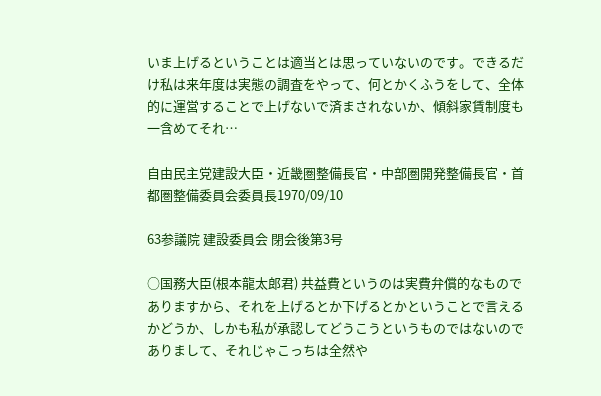いま上げるということは適当とは思っていないのです。できるだけ私は来年度は実態の調査をやって、何とかくふうをして、全体的に運営することで上げないで済まされないか、傾斜家賃制度も一含めてそれ…

自由民主党建設大臣・近畿圏整備長官・中部圏開発整備長官・首都圏整備委員会委員長1970/09/10

63参議院 建設委員会 閉会後第3号

○国務大臣(根本龍太郎君) 共益費というのは実費弁償的なものでありますから、それを上げるとか下げるとかということで言えるかどうか、しかも私が承認してどうこうというものではないのでありまして、それじゃこっちは全然や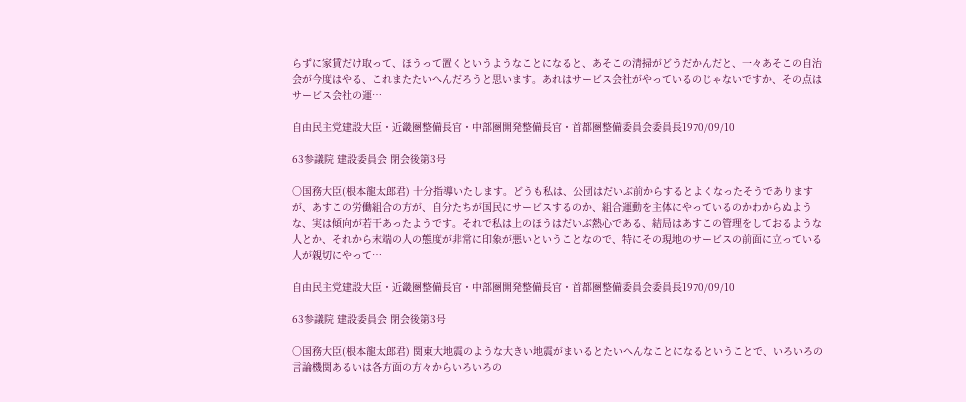らずに家賃だけ取って、ほうって置くというようなことになると、あそこの清掃がどうだかんだと、一々あそこの自治会が今度はやる、これまたたいへんだろうと思います。あれはサービス会社がやっているのじゃないですか、その点はサービス会社の運…

自由民主党建設大臣・近畿圏整備長官・中部圏開発整備長官・首都圏整備委員会委員長1970/09/10

63参議院 建設委員会 閉会後第3号

○国務大臣(根本龍太郎君) 十分指導いたします。どうも私は、公団はだいぶ前からするとよくなったそうでありますが、あすこの労働組合の方が、自分たちが国民にサービスするのか、組合運動を主体にやっているのかわからぬような、実は傾向が若干あったようです。それで私は上のほうはだいぶ熱心である、結局はあすこの管理をしておるような人とか、それから末端の人の態度が非常に印象が悪いということなので、特にその現地のサービスの前面に立っている人が親切にやって…

自由民主党建設大臣・近畿圏整備長官・中部圏開発整備長官・首都圏整備委員会委員長1970/09/10

63参議院 建設委員会 閉会後第3号

○国務大臣(根本龍太郎君) 関東大地震のような大きい地震がまいるとたいへんなことになるということで、いろいろの言論機関あるいは各方面の方々からいろいろの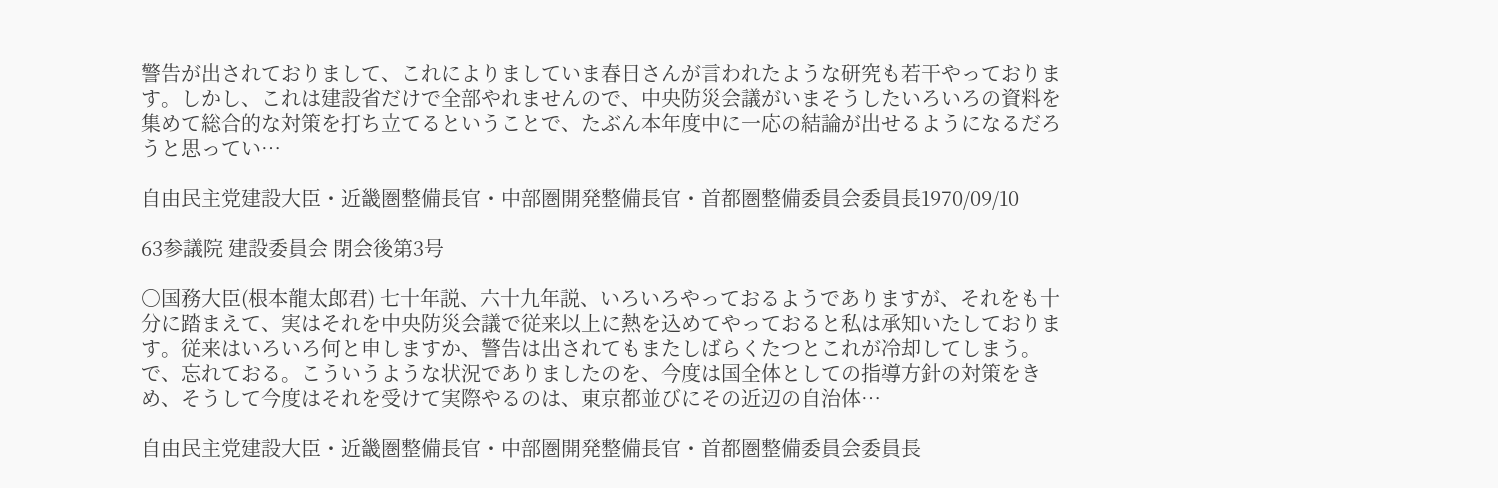警告が出されておりまして、これによりましていま春日さんが言われたような研究も若干やっております。しかし、これは建設省だけで全部やれませんので、中央防災会議がいまそうしたいろいろの資料を集めて総合的な対策を打ち立てるということで、たぶん本年度中に一応の結論が出せるようになるだろうと思ってい…

自由民主党建設大臣・近畿圏整備長官・中部圏開発整備長官・首都圏整備委員会委員長1970/09/10

63参議院 建設委員会 閉会後第3号

○国務大臣(根本龍太郎君) 七十年説、六十九年説、いろいろやっておるようでありますが、それをも十分に踏まえて、実はそれを中央防災会議で従来以上に熱を込めてやっておると私は承知いたしております。従来はいろいろ何と申しますか、警告は出されてもまたしばらくたつとこれが冷却してしまう。で、忘れておる。こういうような状況でありましたのを、今度は国全体としての指導方針の対策をきめ、そうして今度はそれを受けて実際やるのは、東京都並びにその近辺の自治体…

自由民主党建設大臣・近畿圏整備長官・中部圏開発整備長官・首都圏整備委員会委員長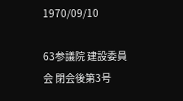1970/09/10

63参議院 建設委員会 閉会後第3号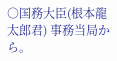○国務大臣(根本龍太郎君) 事務当局から。